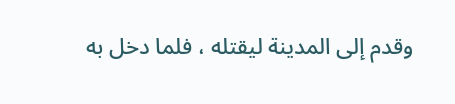وقدم إلى المدينة ليقتله ، فلما دخل به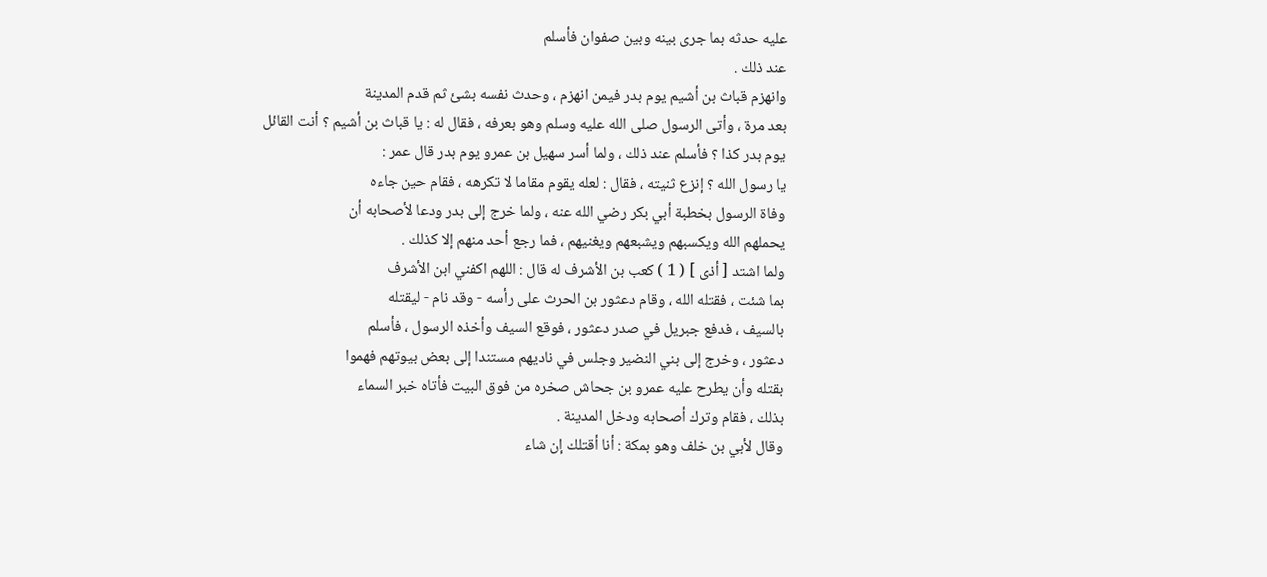عليه حدثه بما جرى بينه وبين صفوان فأسلم
عند ذلك .
وانهزم قباث بن أشيم يوم بدر فيمن انهزم ، وحدث نفسه بشئ ثم قدم المدينة
بعد مرة ، وأتى الرسول صلى الله عليه وسلم وهو بعرفه ، فقال له : يا قباث بن أشيم ؟ أنت القائل
يوم بدر كذا ؟ فأسلم عند ذلك ، ولما أسر سهيل بن عمرو يوم بدر قال عمر :
يا رسول الله ؟ إنزع ثنيته ، فقال : لعله يقوم مقاما لا تكرهه ، فقام حين جاءه
وفاة الرسول بخطبة أبي بكر رضي الله عنه ، ولما خرج إلى بدر ودعا لأصحابه أن
يحملهم الله ويكسبهم ويشبعهم ويغنيهم ، فما رجع أحد منهم إلا كذلك .
ولما اشتد [ أذى ] ( 1 ) كعب بن الأشرف له قال : اللهم اكفني ابن الأشرف
بما شئت ، فقتله الله ، وقام دعثور بن الحرث على رأسه - وقد نام - ليقتله
بالسيف ، فدفع جبريل في صدر دعثور ، فوقع السيف وأخذه الرسول ، فأسلم
دعثور ، وخرج إلى بني النضير وجلس في ناديهم مستندا إلى بعض بيوتهم فهموا
بقتله وأن يطرح عليه عمرو بن جحاش صخره من فوق البيت فأتاه خبر السماء
بذلك ، فقام وترك أصحابه ودخل المدينة .
وقال لأبي بن خلف وهو بمكة : أنا أقتلك إن شاء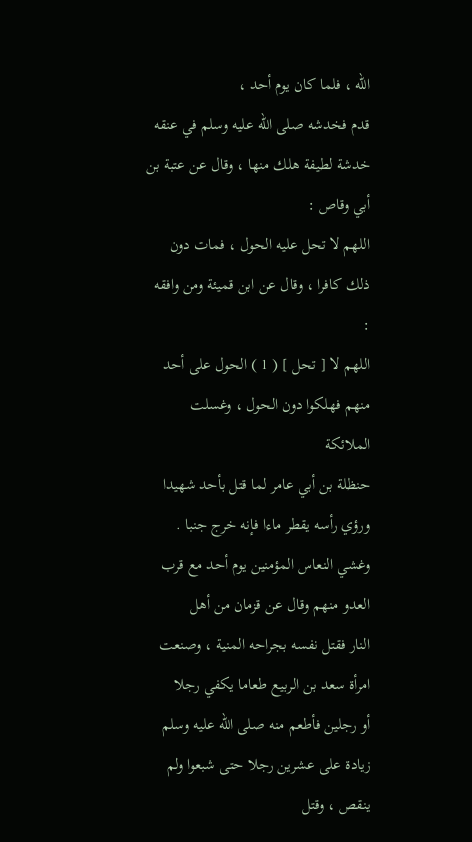الله ، فلما كان يوم أحد ،
قدم فخدشه صلى الله عليه وسلم في عنقه خدشة لطيفة هلك منها ، وقال عن عتبة بن أبي وقاص :
اللهم لا تحل عليه الحول ، فمات دون ذلك كافرا ، وقال عن ابن قميئة ومن وافقه :
اللهم لا [ تحل ] ( 1 ) الحول على أحد منهم فهلكوا دون الحول ، وغسلت الملائكة
حنظلة بن أبي عامر لما قتل بأحد شهيدا ورؤي رأسه يقطر ماءا فإنه خرج جنبا .
وغشي النعاس المؤمنين يوم أحد مع قرب العدو منهم وقال عن قزمان من أهل
النار فقتل نفسه بجراحه المنية ، وصنعت امرأة سعد بن الربيع طعاما يكفي رجلا
أو رجلين فأطعم منه صلى الله عليه وسلم زيادة على عشرين رجلا حتى شبعوا ولم ينقص ، وقتل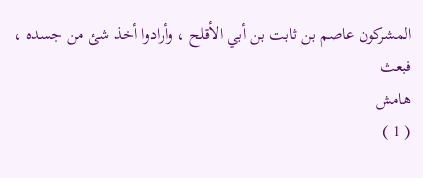المشركون عاصم بن ثابت بن أبي الأقلح ، وأرادوا أخذ شئ من جسده ، فبعث
هامش
( 1 )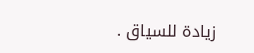زيادة للسياق .